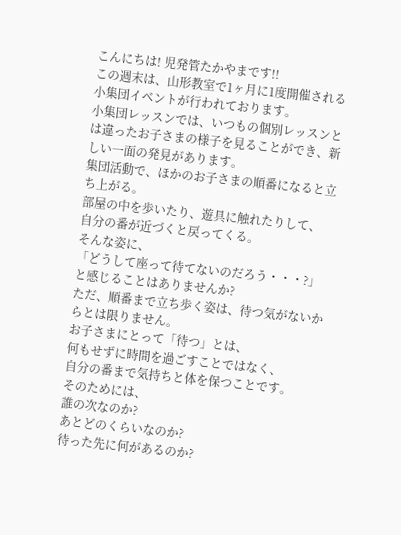こんにちは! 児発管たかやまです!!
この週末は、山形教室で1ヶ月に1度開催される小集団イベントが行われております。
小集団レッスンでは、いつもの個別レッスンとは違ったお子さまの様子を見ることができ、新しい一面の発見があります。
集団活動で、ほかのお子さまの順番になると立ち上がる。
部屋の中を歩いたり、遊具に触れたりして、
自分の番が近づくと戻ってくる。
そんな姿に、
「どうして座って待てないのだろう・・・?」
と感じることはありませんか?
ただ、順番まで立ち歩く姿は、待つ気がないからとは限りません。
お子さまにとって「待つ」とは、
何もせずに時間を過ごすことではなく、
自分の番まで気持ちと体を保つことです。
そのためには、
誰の次なのか?
あとどのくらいなのか?
待った先に何があるのか?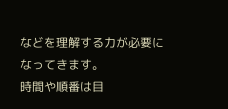などを理解する力が必要になってきます。
時間や順番は目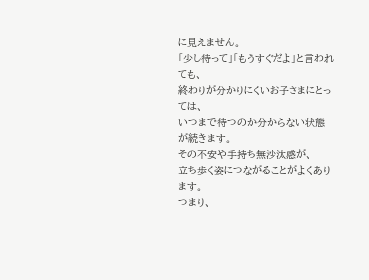に見えません。
「少し待って」「もうすぐだよ」と言われても、
終わりが分かりにくいお子さまにとっては、
いつまで待つのか分からない状態が続きます。
その不安や手持ち無沙汰感が、
立ち歩く姿につながることがよくあります。
つまり、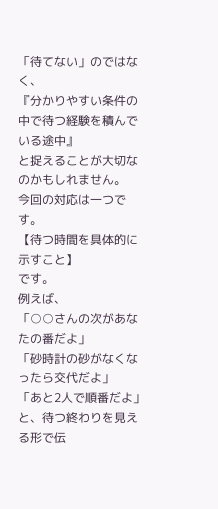「待てない」のではなく、
『分かりやすい条件の中で待つ経験を積んでいる途中』
と捉えることが大切なのかもしれません。
今回の対応は一つです。
【待つ時間を具体的に示すこと】
です。
例えば、
「○○さんの次があなたの番だよ」
「砂時計の砂がなくなったら交代だよ」
「あと2人で順番だよ」
と、待つ終わりを見える形で伝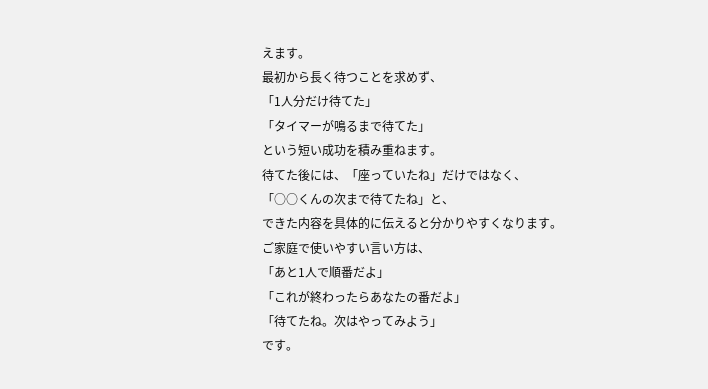えます。
最初から長く待つことを求めず、
「1人分だけ待てた」
「タイマーが鳴るまで待てた」
という短い成功を積み重ねます。
待てた後には、「座っていたね」だけではなく、
「○○くんの次まで待てたね」と、
できた内容を具体的に伝えると分かりやすくなります。
ご家庭で使いやすい言い方は、
「あと1人で順番だよ」
「これが終わったらあなたの番だよ」
「待てたね。次はやってみよう」
です。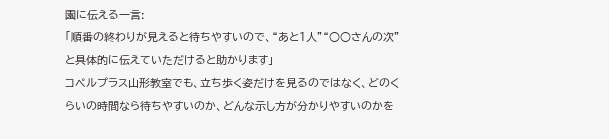園に伝える一言:
「順番の終わりが見えると待ちやすいので、“あと1人”“○○さんの次”と具体的に伝えていただけると助かります」
コペルプラス山形教室でも、立ち歩く姿だけを見るのではなく、どのくらいの時間なら待ちやすいのか、どんな示し方が分かりやすいのかを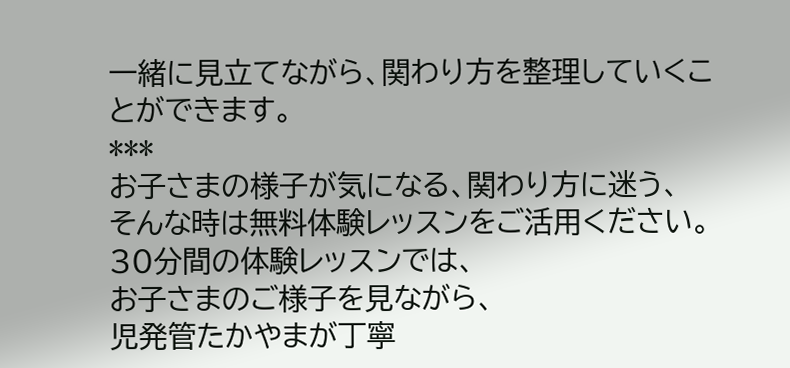一緒に見立てながら、関わり方を整理していくことができます。
***
お子さまの様子が気になる、関わり方に迷う、
そんな時は無料体験レッスンをご活用ください。
30分間の体験レッスンでは、
お子さまのご様子を見ながら、
児発管たかやまが丁寧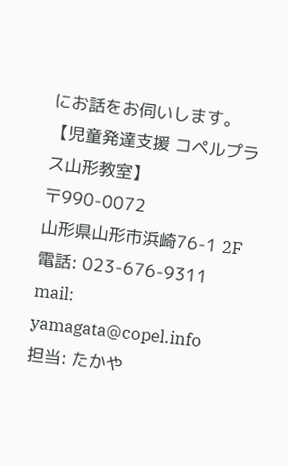にお話をお伺いします。
【児童発達支援 コペルプラス山形教室】
〒990-0072
山形県山形市浜崎76-1 2F
電話: 023-676-9311
mail: yamagata@copel.info
担当: たかや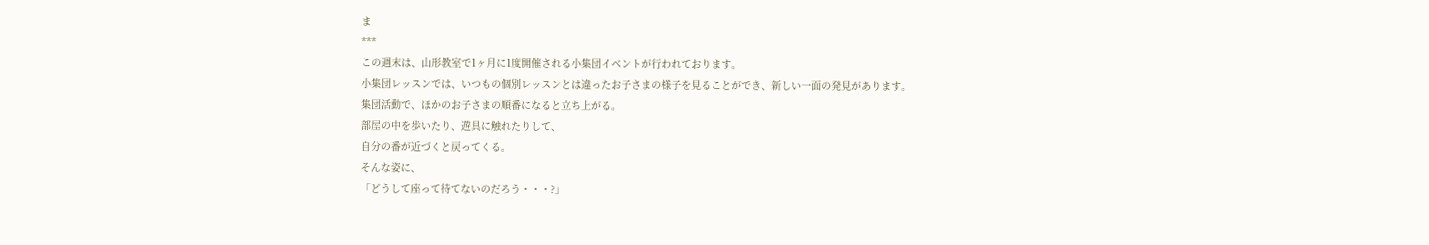ま
***
この週末は、山形教室で1ヶ月に1度開催される小集団イベントが行われております。
小集団レッスンでは、いつもの個別レッスンとは違ったお子さまの様子を見ることができ、新しい一面の発見があります。
集団活動で、ほかのお子さまの順番になると立ち上がる。
部屋の中を歩いたり、遊具に触れたりして、
自分の番が近づくと戻ってくる。
そんな姿に、
「どうして座って待てないのだろう・・・?」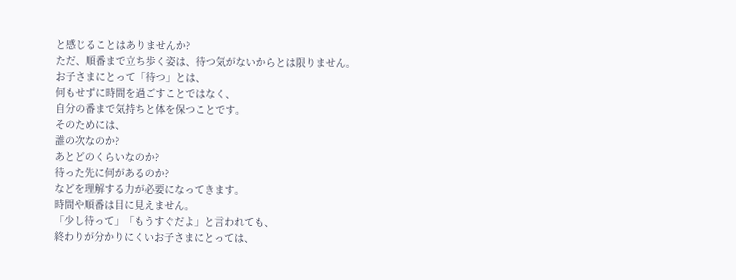と感じることはありませんか?
ただ、順番まで立ち歩く姿は、待つ気がないからとは限りません。
お子さまにとって「待つ」とは、
何もせずに時間を過ごすことではなく、
自分の番まで気持ちと体を保つことです。
そのためには、
誰の次なのか?
あとどのくらいなのか?
待った先に何があるのか?
などを理解する力が必要になってきます。
時間や順番は目に見えません。
「少し待って」「もうすぐだよ」と言われても、
終わりが分かりにくいお子さまにとっては、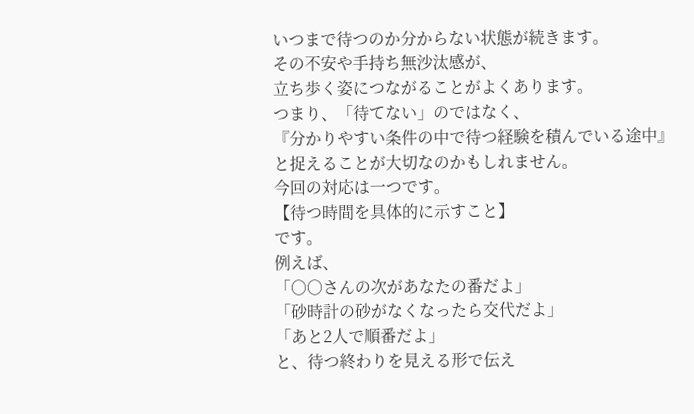いつまで待つのか分からない状態が続きます。
その不安や手持ち無沙汰感が、
立ち歩く姿につながることがよくあります。
つまり、「待てない」のではなく、
『分かりやすい条件の中で待つ経験を積んでいる途中』
と捉えることが大切なのかもしれません。
今回の対応は一つです。
【待つ時間を具体的に示すこと】
です。
例えば、
「○○さんの次があなたの番だよ」
「砂時計の砂がなくなったら交代だよ」
「あと2人で順番だよ」
と、待つ終わりを見える形で伝え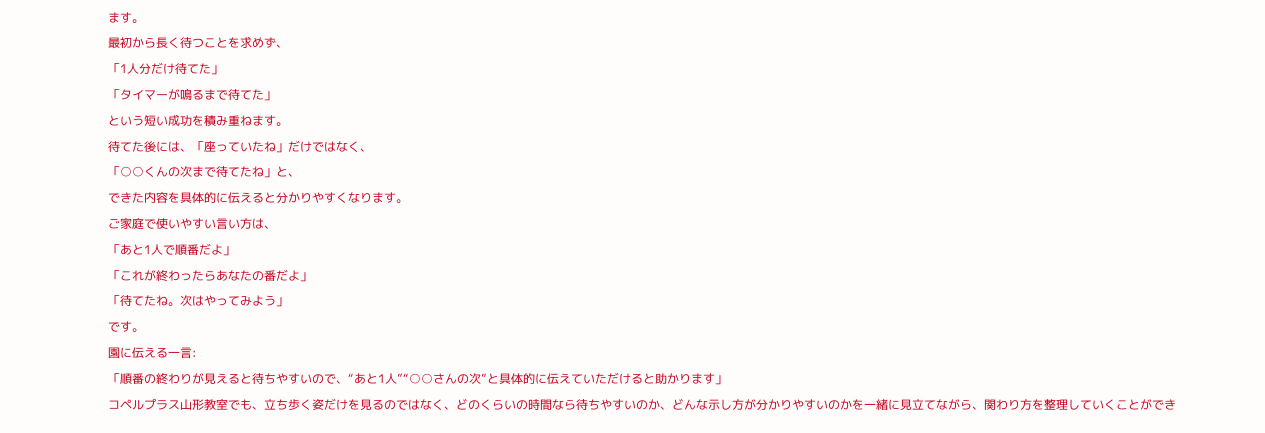ます。
最初から長く待つことを求めず、
「1人分だけ待てた」
「タイマーが鳴るまで待てた」
という短い成功を積み重ねます。
待てた後には、「座っていたね」だけではなく、
「○○くんの次まで待てたね」と、
できた内容を具体的に伝えると分かりやすくなります。
ご家庭で使いやすい言い方は、
「あと1人で順番だよ」
「これが終わったらあなたの番だよ」
「待てたね。次はやってみよう」
です。
園に伝える一言:
「順番の終わりが見えると待ちやすいので、“あと1人”“○○さんの次”と具体的に伝えていただけると助かります」
コペルプラス山形教室でも、立ち歩く姿だけを見るのではなく、どのくらいの時間なら待ちやすいのか、どんな示し方が分かりやすいのかを一緒に見立てながら、関わり方を整理していくことができ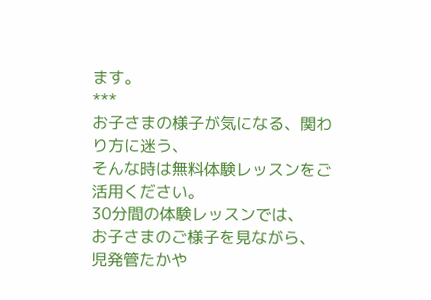ます。
***
お子さまの様子が気になる、関わり方に迷う、
そんな時は無料体験レッスンをご活用ください。
30分間の体験レッスンでは、
お子さまのご様子を見ながら、
児発管たかや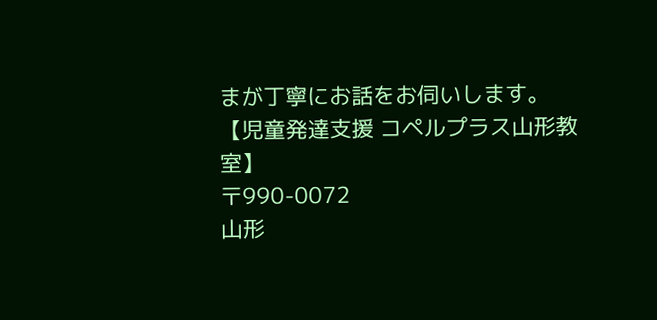まが丁寧にお話をお伺いします。
【児童発達支援 コペルプラス山形教室】
〒990-0072
山形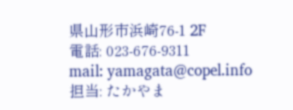県山形市浜崎76-1 2F
電話: 023-676-9311
mail: yamagata@copel.info
担当: たかやま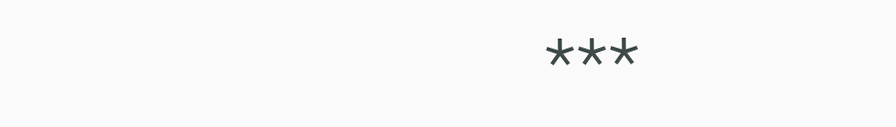***